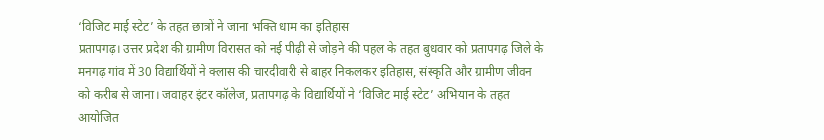‘विजिट माई स्टेट’ के तहत छात्रों ने जाना भक्ति धाम का इतिहास
प्रतापगढ़। उत्तर प्रदेश की ग्रामीण विरासत को नई पीढ़ी से जोड़ने की पहल के तहत बुधवार को प्रतापगढ़ जिले के मनगढ़ गांव में 30 विद्यार्थियों ने क्लास की चारदीवारी से बाहर निकलकर इतिहास, संस्कृति और ग्रामीण जीवन को करीब से जाना। जवाहर इंटर कॉलेज, प्रतापगढ़ के विद्यार्थियों ने ‘विजिट माई स्टेट’ अभियान के तहत आयोजित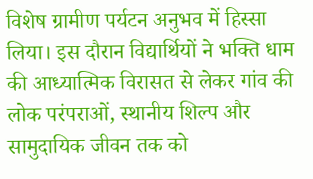विशेष ग्रामीण पर्यटन अनुभव में हिस्सा लिया। इस दौरान विद्यार्थियों ने भक्ति धाम की आध्यात्मिक विरासत से लेकर गांव की लोक परंपराओं, स्थानीय शिल्प और सामुदायिक जीवन तक को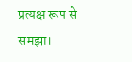प्रत्यक्ष रूप से समझा।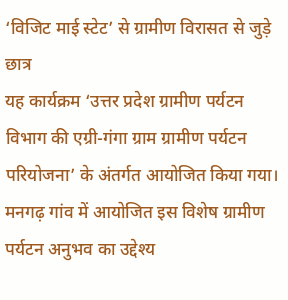‘विजिट माई स्टेट’ से ग्रामीण विरासत से जुड़े छात्र
यह कार्यक्रम ‘उत्तर प्रदेश ग्रामीण पर्यटन विभाग की एग्री-गंगा ग्राम ग्रामीण पर्यटन परियोजना’ के अंतर्गत आयोजित किया गया। मनगढ़ गांव में आयोजित इस विशेष ग्रामीण पर्यटन अनुभव का उद्देश्य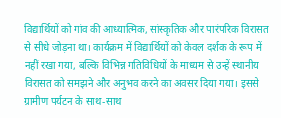विद्यार्थियों को गांव की आध्यात्मिक, सांस्कृतिक और पारंपरिक विरासत से सीधे जोड़ना था। कार्यक्रम में विद्यार्थियों को केवल दर्शक के रूप में नहीं रखा गया, बल्कि विभिन्न गतिविधियों के माध्यम से उन्हें स्थानीय विरासत को समझने और अनुभव करने का अवसर दिया गया। इससे ग्रामीण पर्यटन के साथ-साथ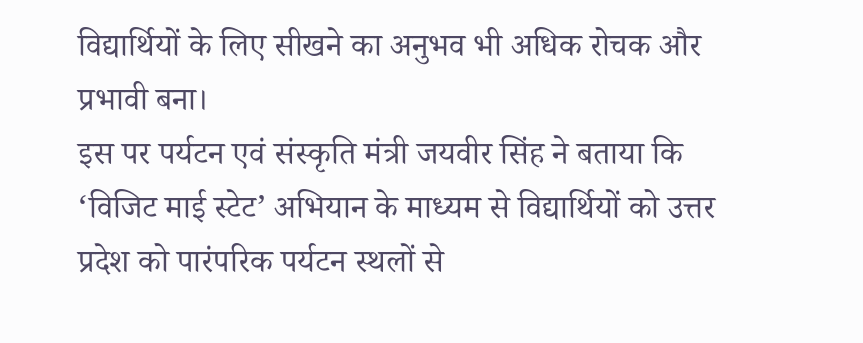विद्यार्थियों के लिए सीखने का अनुभव भी अधिक रोचक और प्रभावी बना।
इस पर पर्यटन एवं संस्कृति मंत्री जयवीर सिंह ने बताया कि ‘विजिट माई स्टेट’ अभियान के माध्यम से विद्यार्थियों को उत्तर प्रदेश को पारंपरिक पर्यटन स्थलों से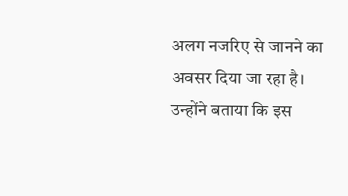अलग नजरिए से जानने का अवसर दिया जा रहा है। उन्होंने बताया कि इस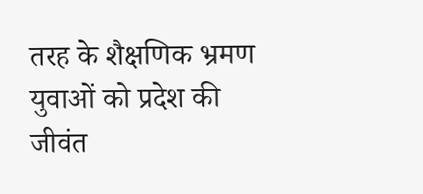तरह के शैक्षणिक भ्रमण युवाओं को प्रदेश की जीवंत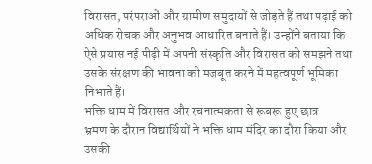विरासत, परंपराओं और ग्रामीण समुदायों से जोड़ते हैं तथा पढ़ाई को अधिक रोचक और अनुभव आधारित बनाते हैं। उन्होंने बताया कि ऐसे प्रयास नई पीढ़ी में अपनी संस्कृति और विरासत को समझने तथा उसके संरक्षण की भावना को मजबूत करने में महत्वपूर्ण भूमिका निभाते हैं।
भक्ति धाम में विरासत और रचनात्मकता से रूबरू हुए छात्र
भ्रमण के दौरान विद्यार्थियों ने भक्ति धाम मंदिर का दौरा किया और उसकी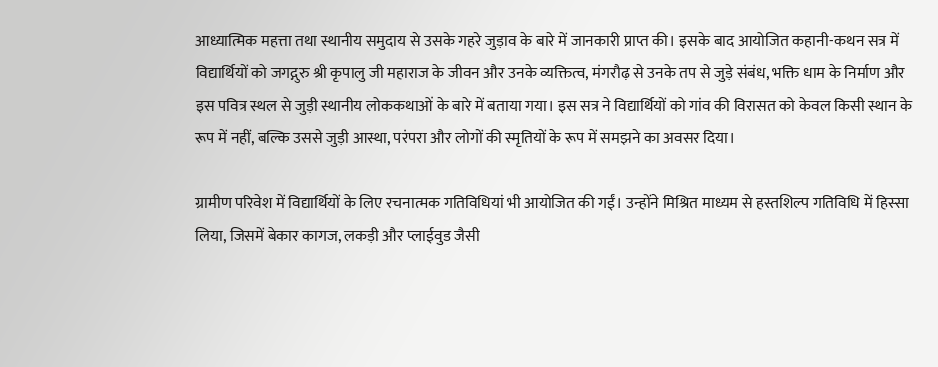आध्यात्मिक महत्ता तथा स्थानीय समुदाय से उसके गहरे जुड़ाव के बारे में जानकारी प्राप्त की। इसके बाद आयोजित कहानी-कथन सत्र में विद्यार्थियों को जगद्गुरु श्री कृपालु जी महाराज के जीवन और उनके व्यक्तित्व, मंगरौढ़ से उनके तप से जुड़े संबंध, भक्ति धाम के निर्माण और इस पवित्र स्थल से जुड़ी स्थानीय लोककथाओं के बारे में बताया गया। इस सत्र ने विद्यार्थियों को गांव की विरासत को केवल किसी स्थान के रूप में नहीं, बल्कि उससे जुड़ी आस्था, परंपरा और लोगों की स्मृतियों के रूप में समझने का अवसर दिया।

ग्रामीण परिवेश में विद्यार्थियों के लिए रचनात्मक गतिविधियां भी आयोजित की गईं। उन्होंने मिश्रित माध्यम से हस्तशिल्प गतिविधि में हिस्सा लिया, जिसमें बेकार कागज, लकड़ी और प्लाईवुड जैसी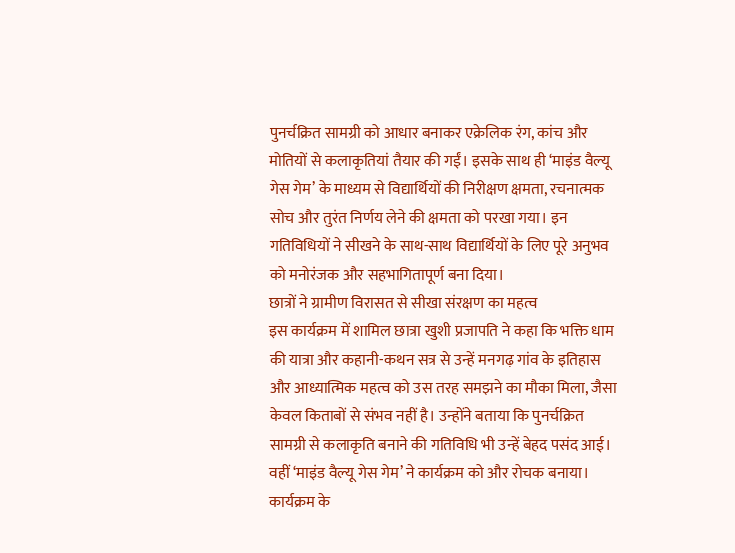पुनर्चक्रित सामग्री को आधार बनाकर एक्रेलिक रंग, कांच और मोतियों से कलाकृतियां तैयार की गईं। इसके साथ ही ‘माइंड वैल्यू गेस गेम’ के माध्यम से विद्यार्थियों की निरीक्षण क्षमता, रचनात्मक सोच और तुरंत निर्णय लेने की क्षमता को परखा गया। इन गतिविधियों ने सीखने के साथ-साथ विद्यार्थियों के लिए पूरे अनुभव को मनोरंजक और सहभागितापूर्ण बना दिया।
छात्रों ने ग्रामीण विरासत से सीखा संरक्षण का महत्व
इस कार्यक्रम में शामिल छात्रा खुशी प्रजापति ने कहा कि भक्ति धाम की यात्रा और कहानी-कथन सत्र से उन्हें मनगढ़ गांव के इतिहास और आध्यात्मिक महत्व को उस तरह समझने का मौका मिला, जैसा केवल किताबों से संभव नहीं है। उन्होंने बताया कि पुनर्चक्रित सामग्री से कलाकृति बनाने की गतिविधि भी उन्हें बेहद पसंद आई। वहीं ‘माइंड वैल्यू गेस गेम’ ने कार्यक्रम को और रोचक बनाया। कार्यक्रम के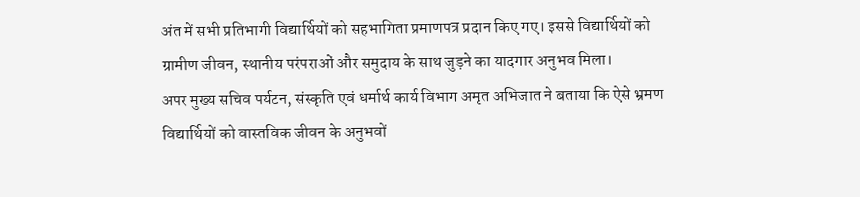अंत में सभी प्रतिभागी विद्यार्थियों को सहभागिता प्रमाणपत्र प्रदान किए गए। इससे विद्यार्थियों को ग्रामीण जीवन, स्थानीय परंपराओं और समुदाय के साथ जुड़ने का यादगार अनुभव मिला।
अपर मुख्य सचिव पर्यटन, संस्कृति एवं धर्मार्थ कार्य विभाग अमृत अभिजात ने बताया कि ऐसे भ्रमण विद्यार्थियों को वास्तविक जीवन के अनुभवों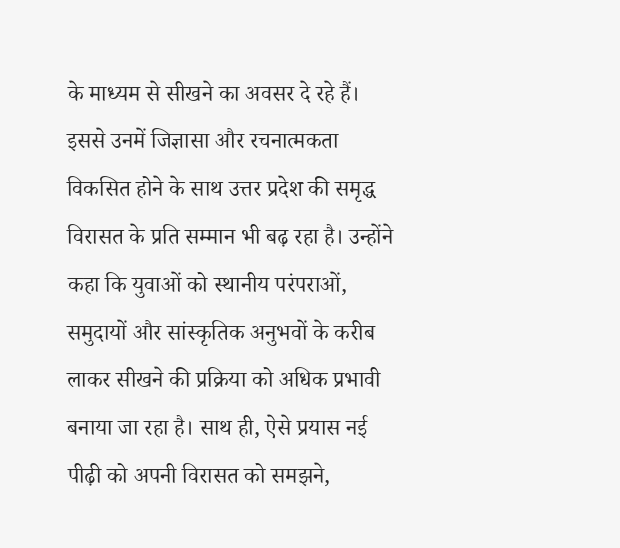के माध्यम से सीखने का अवसर दे रहे हैं। इससे उनमें जिज्ञासा और रचनात्मकता विकसित होने के साथ उत्तर प्रदेश की समृद्ध विरासत के प्रति सम्मान भी बढ़ रहा है। उन्होंने कहा कि युवाओं को स्थानीय परंपराओं, समुदायों और सांस्कृतिक अनुभवों के करीब लाकर सीखने की प्रक्रिया को अधिक प्रभावी बनाया जा रहा है। साथ ही, ऐसे प्रयास नई पीढ़ी को अपनी विरासत को समझने,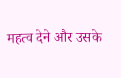महत्व देने और उसके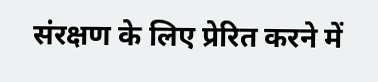संरक्षण के लिए प्रेरित करने में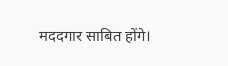मददगार साबित होंगे।